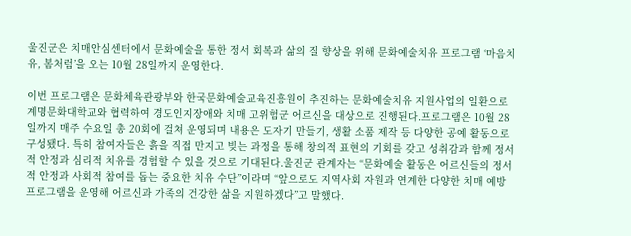울진군은 치매안심센터에서 문화예술을 통한 정서 회복과 삶의 질 향상을 위해 문화예술치유 프로그램 ‘마음치유, 봄처럼’을 오는 10월 28일까지 운영한다.

이번 프로그램은 문화체육관광부와 한국문화예술교육진흥원이 추진하는 문화예술치유 지원사업의 일환으로 계명문화대학교와 협력하여 경도인지장애와 치매 고위험군 어르신을 대상으로 진행된다.프로그램은 10월 28일까지 매주 수요일 총 20회에 걸쳐 운영되며 내용은 도자기 만들기, 생활 소품 제작 등 다양한 공예 활동으로 구성됐다. 특히 참여자들은 흙을 직접 만지고 빚는 과정을 통해 창의적 표현의 기회를 갖고 성취감과 함께 정서적 안정과 심리적 치유를 경험할 수 있을 것으로 기대된다.울진군 관계자는 “문화예술 활동은 어르신들의 정서적 안정과 사회적 참여를 돕는 중요한 치유 수단”이라며 “앞으로도 지역사회 자원과 연계한 다양한 치매 예방 프로그램을 운영해 어르신과 가족의 건강한 삶을 지원하겠다”고 말했다.